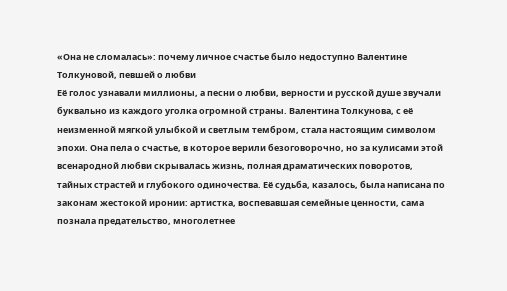«Она не сломалась»: почему личное счастье было недоступно Валентине Толкуновой, певшей о любви
Её голос узнавали миллионы, а песни о любви, верности и русской душе звучали буквально из каждого уголка огромной страны. Валентина Толкунова, с её неизменной мягкой улыбкой и светлым тембром, стала настоящим символом эпохи. Она пела о счастье, в которое верили безоговорочно, но за кулисами этой всенародной любви скрывалась жизнь, полная драматических поворотов, тайных страстей и глубокого одиночества. Её судьба, казалось, была написана по законам жестокой иронии: артистка, воспевавшая семейные ценности, сама познала предательство, многолетнее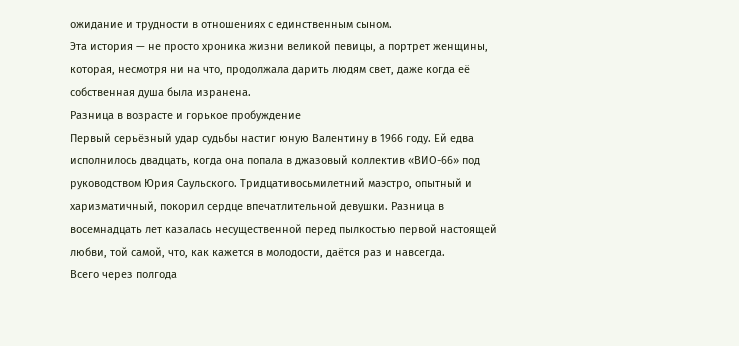ожидание и трудности в отношениях с единственным сыном.
Эта история — не просто хроника жизни великой певицы, а портрет женщины, которая, несмотря ни на что, продолжала дарить людям свет, даже когда её собственная душа была изранена.
Разница в возрасте и горькое пробуждение
Первый серьёзный удар судьбы настиг юную Валентину в 1966 году. Ей едва исполнилось двадцать, когда она попала в джазовый коллектив «ВИО-66» под руководством Юрия Саульского. Тридцативосьмилетний маэстро, опытный и харизматичный, покорил сердце впечатлительной девушки. Разница в восемнадцать лет казалась несущественной перед пылкостью первой настоящей любви, той самой, что, как кажется в молодости, даётся раз и навсегда.
Всего через полгода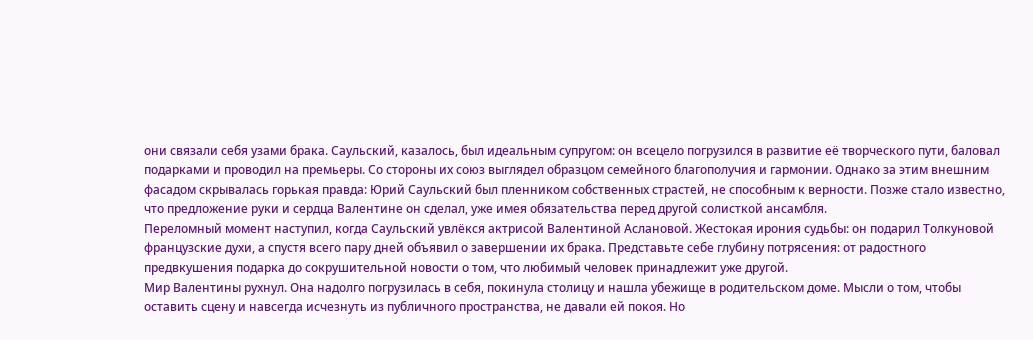они связали себя узами брака. Саульский, казалось, был идеальным супругом: он всецело погрузился в развитие её творческого пути, баловал подарками и проводил на премьеры. Со стороны их союз выглядел образцом семейного благополучия и гармонии. Однако за этим внешним фасадом скрывалась горькая правда: Юрий Саульский был пленником собственных страстей, не способным к верности. Позже стало известно, что предложение руки и сердца Валентине он сделал, уже имея обязательства перед другой солисткой ансамбля.
Переломный момент наступил, когда Саульский увлёкся актрисой Валентиной Аслановой. Жестокая ирония судьбы: он подарил Толкуновой французские духи, а спустя всего пару дней объявил о завершении их брака. Представьте себе глубину потрясения: от радостного предвкушения подарка до сокрушительной новости о том, что любимый человек принадлежит уже другой.
Мир Валентины рухнул. Она надолго погрузилась в себя, покинула столицу и нашла убежище в родительском доме. Мысли о том, чтобы оставить сцену и навсегда исчезнуть из публичного пространства, не давали ей покоя. Но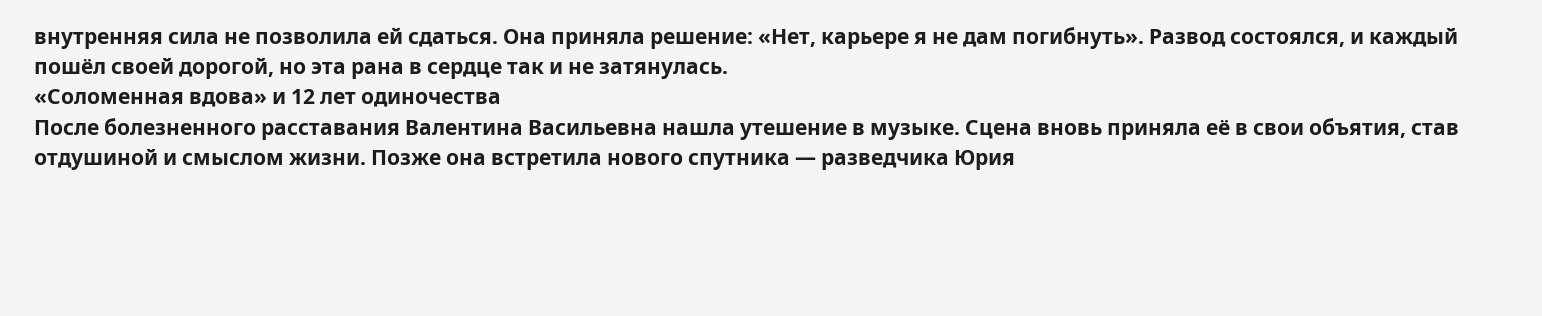внутренняя сила не позволила ей сдаться. Она приняла решение: «Нет, карьере я не дам погибнуть». Развод состоялся, и каждый пошёл своей дорогой, но эта рана в сердце так и не затянулась.
«Соломенная вдова» и 12 лет одиночества
После болезненного расставания Валентина Васильевна нашла утешение в музыке. Сцена вновь приняла её в свои объятия, став отдушиной и смыслом жизни. Позже она встретила нового спутника — разведчика Юрия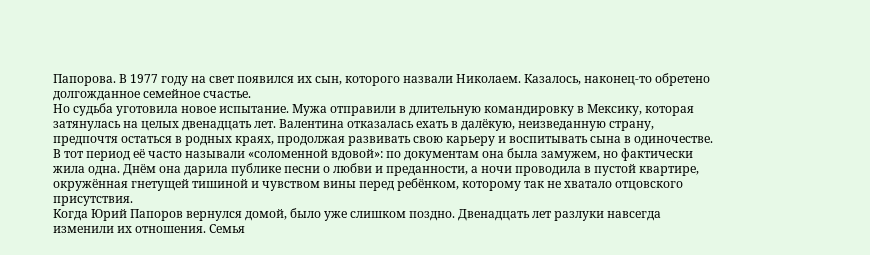Папорова. В 1977 году на свет появился их сын, которого назвали Николаем. Казалось, наконец-то обретено долгожданное семейное счастье.
Но судьба уготовила новое испытание. Мужа отправили в длительную командировку в Мексику, которая затянулась на целых двенадцать лет. Валентина отказалась ехать в далёкую, неизведанную страну, предпочтя остаться в родных краях, продолжая развивать свою карьеру и воспитывать сына в одиночестве. В тот период её часто называли «соломенной вдовой»: по документам она была замужем, но фактически жила одна. Днём она дарила публике песни о любви и преданности, а ночи проводила в пустой квартире, окружённая гнетущей тишиной и чувством вины перед ребёнком, которому так не хватало отцовского присутствия.
Когда Юрий Папоров вернулся домой, было уже слишком поздно. Двенадцать лет разлуки навсегда изменили их отношения. Семья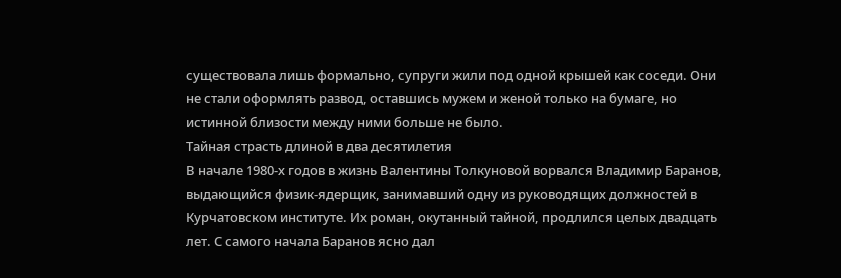существовала лишь формально, супруги жили под одной крышей как соседи. Они не стали оформлять развод, оставшись мужем и женой только на бумаге, но истинной близости между ними больше не было.
Тайная страсть длиной в два десятилетия
В начале 1980-х годов в жизнь Валентины Толкуновой ворвался Владимир Баранов, выдающийся физик-ядерщик, занимавший одну из руководящих должностей в Курчатовском институте. Их роман, окутанный тайной, продлился целых двадцать лет. С самого начала Баранов ясно дал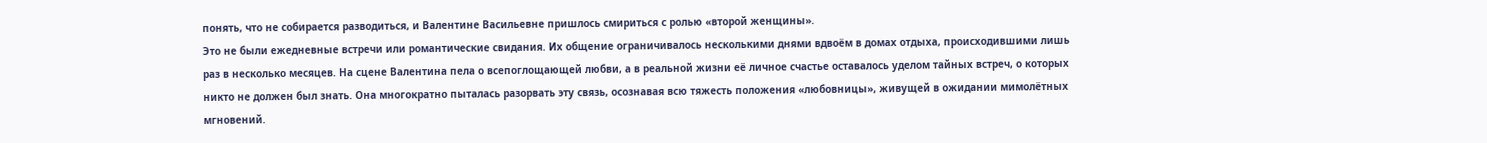понять, что не собирается разводиться, и Валентине Васильевне пришлось смириться с ролью «второй женщины».
Это не были ежедневные встречи или романтические свидания. Их общение ограничивалось несколькими днями вдвоём в домах отдыха, происходившими лишь раз в несколько месяцев. На сцене Валентина пела о всепоглощающей любви, а в реальной жизни её личное счастье оставалось уделом тайных встреч, о которых никто не должен был знать. Она многократно пыталась разорвать эту связь, осознавая всю тяжесть положения «любовницы», живущей в ожидании мимолётных мгновений.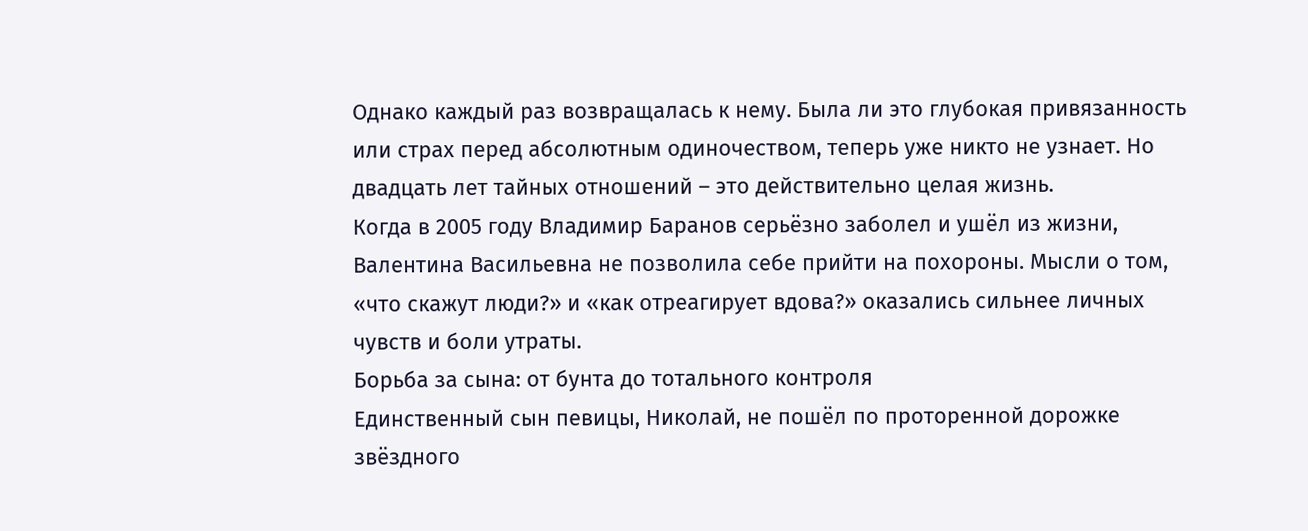Однако каждый раз возвращалась к нему. Была ли это глубокая привязанность или страх перед абсолютным одиночеством, теперь уже никто не узнает. Но двадцать лет тайных отношений – это действительно целая жизнь.
Когда в 2005 году Владимир Баранов серьёзно заболел и ушёл из жизни, Валентина Васильевна не позволила себе прийти на похороны. Мысли о том, «что скажут люди?» и «как отреагирует вдова?» оказались сильнее личных чувств и боли утраты.
Борьба за сына: от бунта до тотального контроля
Единственный сын певицы, Николай, не пошёл по проторенной дорожке звёздного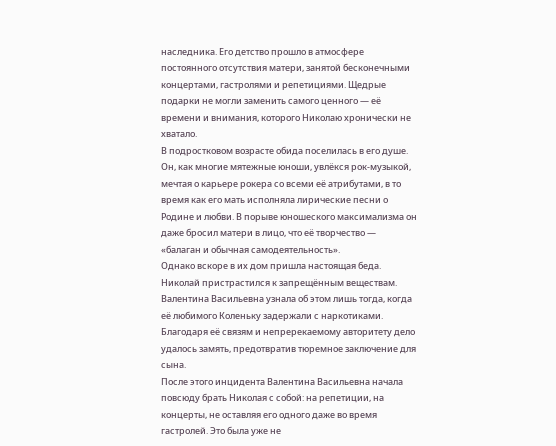наследника. Его детство прошло в атмосфере постоянного отсутствия матери, занятой бесконечными концертами, гастролями и репетициями. Щедрые подарки не могли заменить самого ценного — её времени и внимания, которого Николаю хронически не хватало.
В подростковом возрасте обида поселилась в его душе. Он, как многие мятежные юноши, увлёкся рок-музыкой, мечтая о карьере рокера со всеми её атрибутами, в то время как его мать исполняла лирические песни о Родине и любви. В порыве юношеского максимализма он даже бросил матери в лицо, что её творчество — «балаган и обычная самодеятельность».
Однако вскоре в их дом пришла настоящая беда. Николай пристрастился к запрещённым веществам. Валентина Васильевна узнала об этом лишь тогда, когда её любимого Коленьку задержали с наркотиками. Благодаря её связям и непререкаемому авторитету дело удалось замять, предотвратив тюремное заключение для сына.
После этого инцидента Валентина Васильевна начала повсюду брать Николая с собой: на репетиции, на концерты, не оставляя его одного даже во время гастролей. Это была уже не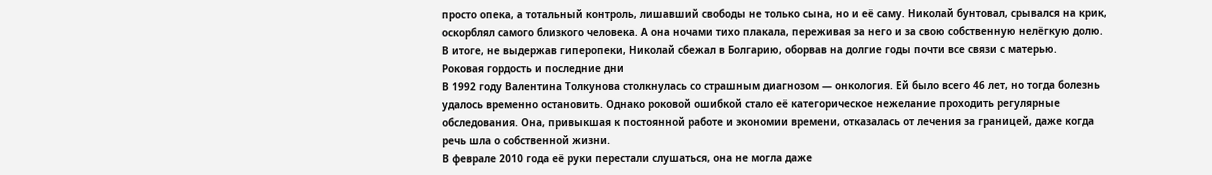просто опека, а тотальный контроль, лишавший свободы не только сына, но и её саму. Николай бунтовал, срывался на крик, оскорблял самого близкого человека. А она ночами тихо плакала, переживая за него и за свою собственную нелёгкую долю. В итоге, не выдержав гиперопеки, Николай сбежал в Болгарию, оборвав на долгие годы почти все связи с матерью.
Роковая гордость и последние дни
В 1992 году Валентина Толкунова столкнулась со страшным диагнозом — онкология. Ей было всего 46 лет, но тогда болезнь удалось временно остановить. Однако роковой ошибкой стало её категорическое нежелание проходить регулярные обследования. Она, привыкшая к постоянной работе и экономии времени, отказалась от лечения за границей, даже когда речь шла о собственной жизни.
В феврале 2010 года её руки перестали слушаться, она не могла даже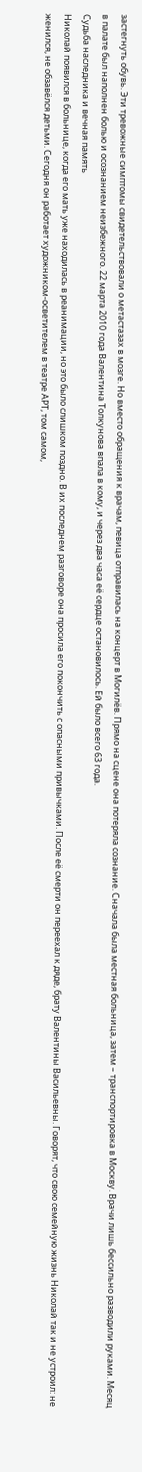застегнуть обувь. Эти тревожные симптомы свидетельствовали о метастазах в мозге. Но вместо обращения к врачам, певица отправилась на концерт в Могилёв. Прямо на сцене она потеряла сознание. Сначала была местная больница, затем – транспортировка в Москву. Врачи лишь бессильно разводили руками. Месяц в палате был наполнен болью и осознанием неизбежного. 22 марта 2010 года Валентина Толкунова впала в кому, и через два часа её сердце остановилось. Ей было всего 63 года.
Судьба наследника и вечная память
Николай появился в больнице, когда его мать уже находилась в реанимации, но это было слишком поздно. В их последнем разговоре она просила его покончить с опасными привычками. После её смерти он переехал к дяде, брату Валентины Васильевны. Говорят, что свою семейную жизнь Николай так и не устроил: не женился, не обзавёлся детьми. Сегодня он работает художником-осветителем в театре АРТ, том самом,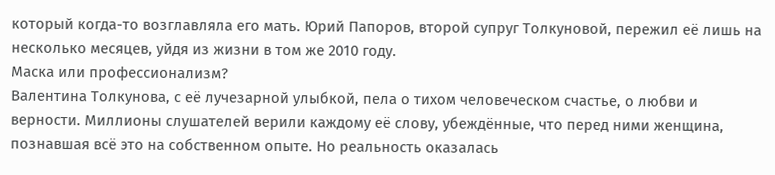который когда-то возглавляла его мать. Юрий Папоров, второй супруг Толкуновой, пережил её лишь на несколько месяцев, уйдя из жизни в том же 2010 году.
Маска или профессионализм?
Валентина Толкунова, с её лучезарной улыбкой, пела о тихом человеческом счастье, о любви и верности. Миллионы слушателей верили каждому её слову, убеждённые, что перед ними женщина, познавшая всё это на собственном опыте. Но реальность оказалась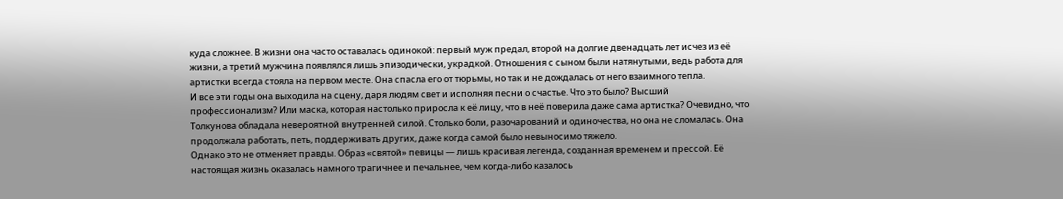куда сложнее. В жизни она часто оставалась одинокой: первый муж предал, второй на долгие двенадцать лет исчез из её жизни, а третий мужчина появлялся лишь эпизодически, украдкой. Отношения с сыном были натянутыми, ведь работа для артистки всегда стояла на первом месте. Она спасла его от тюрьмы, но так и не дождалась от него взаимного тепла.
И все эти годы она выходила на сцену, даря людям свет и исполняя песни о счастье. Что это было? Высший профессионализм? Или маска, которая настолько приросла к её лицу, что в неё поверила даже сама артистка? Очевидно, что Толкунова обладала невероятной внутренней силой. Столько боли, разочарований и одиночества, но она не сломалась. Она продолжала работать, петь, поддерживать других, даже когда самой было невыносимо тяжело.
Однако это не отменяет правды. Образ «святой» певицы — лишь красивая легенда, созданная временем и прессой. Её настоящая жизнь оказалась намного трагичнее и печальнее, чем когда-либо казалось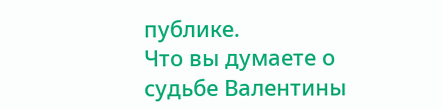публике.
Что вы думаете о судьбе Валентины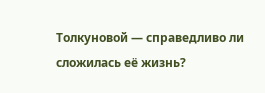Толкуновой — справедливо ли сложилась её жизнь?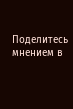Поделитесь мнением в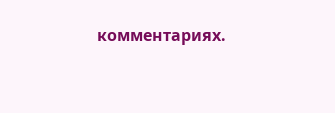комментариях.